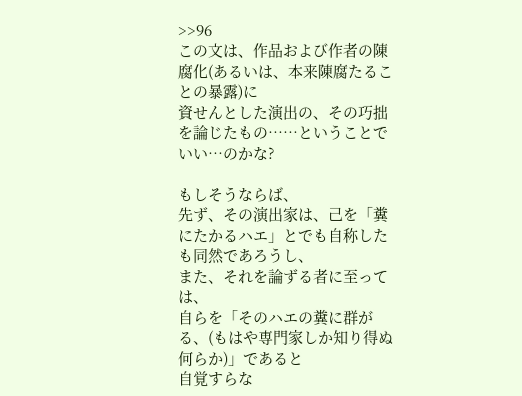>>96
この文は、作品および作者の陳腐化(あるいは、本来陳腐たることの暴露)に
資せんとした演出の、その巧拙を論じたもの……ということでいい…のかな?

もしそうならば、
先ず、その演出家は、己を「糞にたかるハエ」とでも自称したも同然であろうし、
また、それを論ずる者に至っては、
自らを「そのハエの糞に群がる、(もはや専門家しか知り得ぬ何らか)」であると
自覚すらな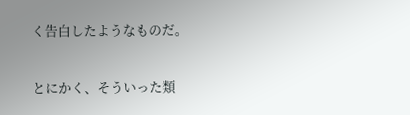く告白したようなものだ。

とにかく、そういった類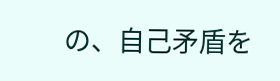の、自己矛盾を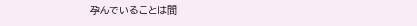孕んでいることは間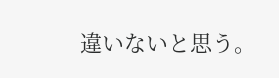違いないと思う。